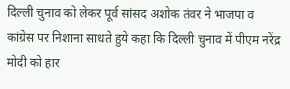दिल्ली चुनाव को लेकर पूर्व सांसद अशोक तंवर ने भाजपा व कांग्रेस पर निशाना साधते हुये कहा कि दिल्ली चुनाव में पीएम नरेंद्र मोदी को हार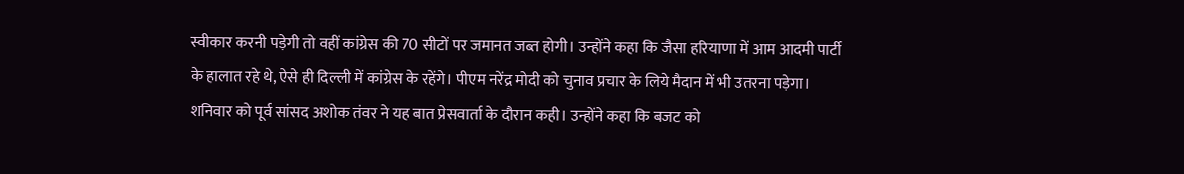स्वीकार करनी पड़ेगी तो वहीं कांग्रेस की 70 सीटों पर जमानत जब्त होगी। उन्होंने कहा कि जैसा हरियाणा में आम आदमी पार्टी के हालात रहे थे, ऐसे ही दिल्ली में कांग्रेस के रहेंगे। पीएम नरेंद्र मोदी को चुनाव प्रचार के लिये मैदान में भी उतरना पड़ेगा।
शनिवार को पूर्व सांसद अशोक तंवर ने यह बात प्रेसवार्ता के दौरान कही। उन्होंने कहा कि बजट को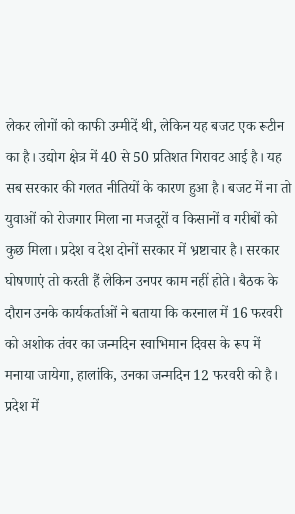लेकर लोगों को काफी उम्मीदें थी, लेकिन यह बजट एक रूटीन का है। उद्योग क्षेत्र में 40 से 50 प्रतिशत गिरावट आई है। यह सब सरकार की गलत नीतियों के कारण हुआ है। बजट में ना तो युवाओं को रोजगार मिला ना मजदूरों व किसानों व गरीबों को कुछ मिला। प्रदेश व देश दोनों सरकार में भ्रष्टाचार है। सरकार घोषणाएं तो करती हैं लेकिन उनपर काम नहीं होते। बैठक के दौरान उनके कार्यकर्ताओं ने बताया कि करनाल में 16 फरवरी को अशोक तंवर का जन्मदिन स्वाभिमान दिवस के रूप में मनाया जायेगा, हालांकि, उनका जन्मदिन 12 फरवरी को है।
प्रदेश में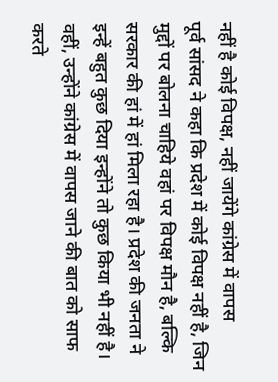नहीं है कोई विपक्ष, नहीं जायेंगे कांग्रेस में वापस
पूर्व सांसद ने कहा कि प्रदेश में कोई विपक्ष नहीं है, जिन मुद्दों पर बोलना चाहिये वहां पर विपक्ष मौन है, बल्कि सरकार की हां में हां मिला रहा है। प्रदेश की जनता ने इन्हें बहुत कुछ दिया इन्होंने तो कुछ किया भी नहीं है। वहीं, उन्होंने कांग्रेस में वापस जाने की बात को साफ करते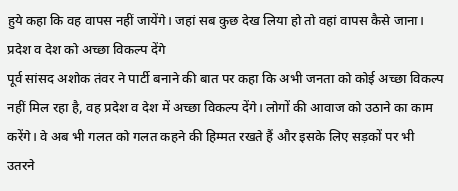हुये कहा कि वह वापस नहीं जायेंगे। जहां सब कुछ देख लिया हो तो वहां वापस कैसे जाना।
प्रदेश व देश को अच्छा विकल्प देंगे
पूर्व सांसद अशोक तंवर ने पार्टी बनाने की बात पर कहा कि अभी जनता को कोई अच्छा विकल्प नहीं मिल रहा है, वह प्रदेश व देश में अच्छा विकल्प देंगे। लोगों की आवाज को उठाने का काम करेंगे। वे अब भी गलत को गलत कहने की हिम्मत रखते हैं और इसके लिए सड़कों पर भी उतरने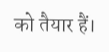को तैयार हैं।